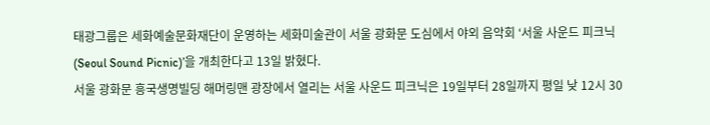태광그룹은 세화예술문화재단이 운영하는 세화미술관이 서울 광화문 도심에서 야외 음악회 ‘서울 사운드 피크닉(Seoul Sound Picnic)’을 개최한다고 13일 밝혔다.
서울 광화문 흥국생명빌딩 해머링맨 광장에서 열리는 서울 사운드 피크닉은 19일부터 28일까지 평일 낮 12시 30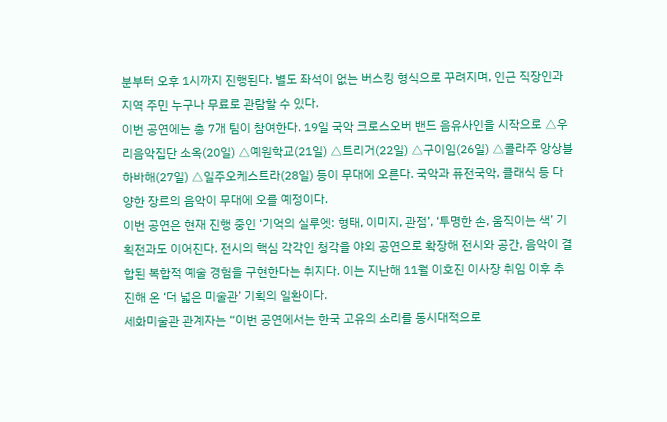분부터 오후 1시까지 진행된다. 별도 좌석이 없는 버스킹 형식으로 꾸려지며, 인근 직장인과 지역 주민 누구나 무료로 관람할 수 있다.
이번 공연에는 총 7개 팀이 참여한다. 19일 국악 크로스오버 밴드 음유사인을 시작으로 △우리음악집단 소옥(20일) △예원학교(21일) △트리거(22일) △구이임(26일) △콜라주 앙상블 하바해(27일) △일주오케스트라(28일) 등이 무대에 오른다. 국악과 퓨전국악, 클래식 등 다양한 장르의 음악이 무대에 오를 예정이다.
이번 공연은 현재 진행 중인 ‘기억의 실루엣: 형태, 이미지, 관점’, ‘투명한 손, 움직이는 색’ 기획전과도 이어진다. 전시의 핵심 각각인 청각을 야외 공연으로 확장해 전시와 공간, 음악이 결합된 복합적 예술 경험을 구현한다는 취지다. 이는 지난해 11월 이호진 이사장 취임 이후 추진해 온 ‘더 넓은 미술관’ 기획의 일환이다.
세화미술관 관계자는 “이번 공연에서는 한국 고유의 소리를 동시대적으로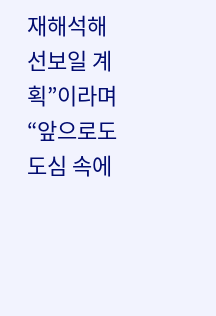재해석해 선보일 계획”이라며 “앞으로도 도심 속에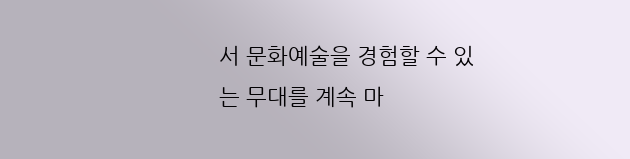서 문화예술을 경험할 수 있는 무대를 계속 마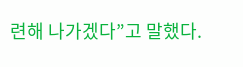련해 나가겠다”고 말했다.